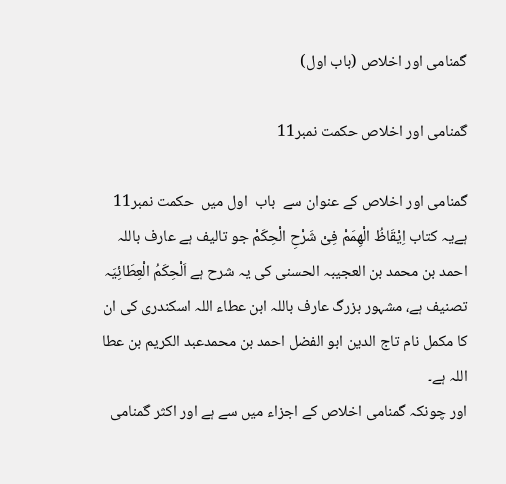گمنامی اور اخلاص (باب اول)

گمنامی اور اخلاص حکمت نمبر11

گمنامی اور اخلاص کے عنوان سے  باب  اول میں  حکمت نمبر11 ہےیہ کتاب اِیْقَاظُ الْھِمَمْ فِیْ شَرْحِ الْحِکَمْ جو تالیف ہے عارف باللہ احمد بن محمد بن العجیبہ الحسنی کی یہ شرح ہے اَلْحِکَمُ الْعِطَائِیَہ تصنیف ہے، مشہور بزرگ عارف باللہ ابن عطاء اللہ اسکندری کی ان کا مکمل نام تاج الدین ابو الفضل احمد بن محمدعبد الکریم بن عطا اللہ ہے۔
اور چونکہ گمنامی اخلاص کے اجزاء میں سے ہے اور اکثر گمنامی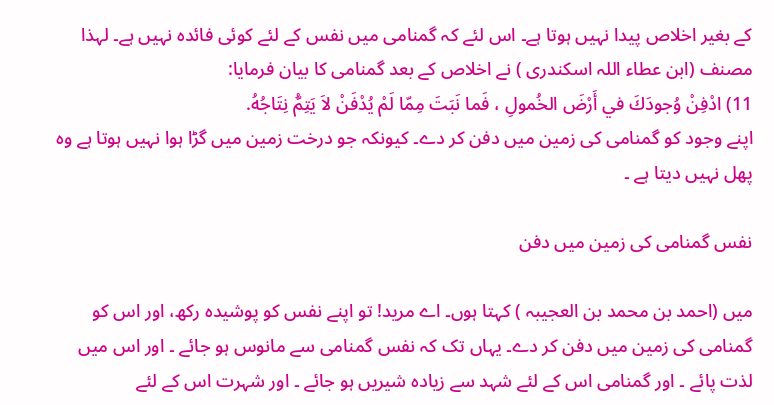کے بغیر اخلاص پیدا نہیں ہوتا ہے۔ اس لئے کہ گمنامی میں نفس کے لئے کوئی فائدہ نہیں ہے۔ لہذا مصنف (ابن عطاء اللہ اسکندری ) نے اخلاص کے بعد گمنامی کا بیان فرمایا:
11) ادْفِنْ وُجودَكَ في أَرْضَ الخُمولِ ، فَما نَبَتَ مِمّا لَمْ يُدْفَنْ لاَ يَتِمُّ نِتَاجُهُ.
اپنے وجود کو گمنامی کی زمین میں دفن کر دے۔ کیونکہ جو درخت زمین میں گڑا ہوا نہیں ہوتا ہے وہ پھل نہیں دیتا ہے ۔

نفس گمنامی کی زمین میں دفن

میں (احمد بن محمد بن العجیبہ ) کہتا ہوں۔ اے مرید! تو اپنے نفس کو پوشیدہ رکھ، اور اس کو گمنامی کی زمین میں دفن کر دے۔ یہاں تک کہ نفس گمنامی سے مانوس ہو جائے ۔ اور اس میں لذت پائے ۔ اور گمنامی اس کے لئے شہد سے زیادہ شیریں ہو جائے ۔ اور شہرت اس کے لئے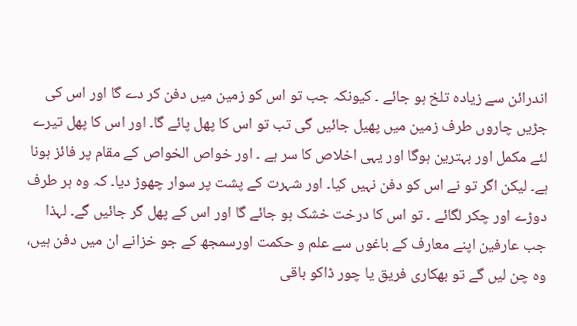اندرائن سے زیادہ تلخ ہو جائے ۔ کیونکہ جب تو اس کو زمین میں دفن کر دے گا اور اس کی جڑیں چاروں طرف زمین میں پھیل جائیں گی تب تو اس کا پھل پائے گا۔ اور اس کا پھل تیرے لئے مکمل اور بہترین ہوگا اور یہی اخلاص کا سر ہے ۔ اور خواص الخواص کے مقام پر فائز ہونا ہے۔ لیکن اگر تو نے اس کو دفن نہیں کیا۔ اور شہرت کے پشت پر سوار چھوڑ دیا۔ کہ وہ ہر طرف دوڑے اور چکر لگائے ۔ تو اس کا درخت خشک ہو جائے گا اور اس کے پھل گر جائیں گے۔ لہذا جب عارفین اپنے معارف کے باغوں سے علم و حکمت اورسمجھ کے جو خزانے ان میں دفن ہیں، وہ چن لیں گے تو بھکاری فریق یا چور ڈاکو باقی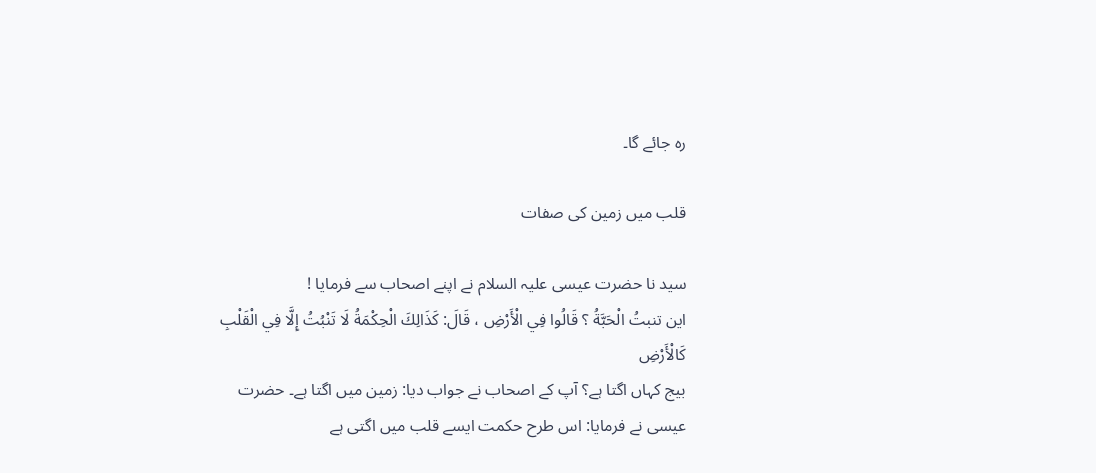رہ جائے گا۔

قلب میں زمین کی صفات

سید نا حضرت عیسی علیہ السلام نے اپنے اصحاب سے فرمایا !
اين تنبتُ الْحَبَّةُ ؟ قَالُوا فِي الْأَرْضِ ، قَالَ: كَذَالِكَ الْحِكْمَةُ لَا تَنْبُتُ إِلَّا فِي الْقَلْبِ كَالْأَرْضِ
بیج کہاں اگتا ہے؟ آپ کے اصحاب نے جواب دیا: زمین میں اگتا ہے۔ حضرت عیسی نے فرمایا: اس طرح حکمت ایسے قلب میں اگتی ہے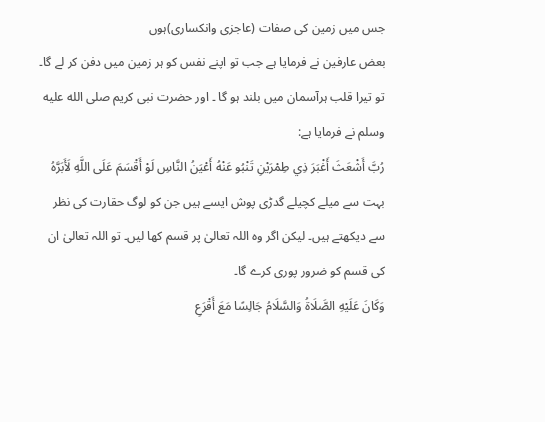جس میں زمین کی صفات (عاجزی وانکساری)ہوں
بعض عارفین نے فرمایا ہے جب تو اپنے نفس کو ہر زمین میں دفن کر لے گا۔ تو تیرا قلب ہرآسمان میں بلند ہو گا ۔ اور حضرت نبی کریم صلى الله عليه وسلم نے فرمایا ہے:
رُبَّ ‌أَشْعَثَ أَغْبَرَ ذِي طِمْرَيْنِ تَنْبُو عَنْهُ ‌أَعْيَنُ ‌النَّاسِ لَوْ أَقْسَمَ عَلَى اللَّهِ لَأَبَرَّهُ
بہت سے میلے کچیلے گدڑی پوش ایسے ہیں جن کو لوگ حقارت کی نظر سے دیکھتے ہیں۔ لیکن اگر وہ اللہ تعالیٰ پر قسم کھا لیں۔ تو اللہ تعالیٰ ان کی قسم کو ضرور پوری کرے گا۔
وَكَانَ عَلَيْهِ الصَّلَاةُ وَالسَّلَامُ جَالِسًا مَعَ أَقْرَعِ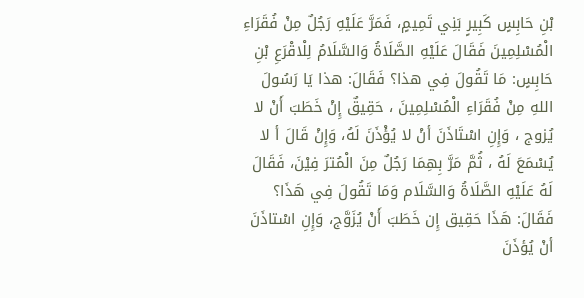بْنِ حَابِسٍ كَبِيرٍ بَنِي تَمِيمٍ، فَمَرَّ عَلَيْهِ رَجُلٌ مِنْ فُقَرَاءِ الْمُسْلِمِينَ فَقَالَ عَلَيْهِ الصَّلَاةُ وَالسَّلَامُ لِلْاقْرَعِ بْنِ حَابِسٍ: مَا تَقُولَ فِي هذا؟ فَقَالَ: هذا يَا رَسُولَ اللهِ مِنْ فُقَرَاءِ الْمُسْلِمِينَ ، حَقِيقٌ إِنْ خَطَبَ أَنْ لا يُزوج ، وَإِنِ اسْتَاذَنَ أنْ لا يُؤْذَنَ لَهُ، وَإِنْ قَالَ أ لا يُسْمَعَ لَهُ ، ثُمَّ مَرَّ بِهِمَا رَجُلٌ مِنَ الْمُترَ فِيْنَ، فَقَالَ لَهُ عَلَيْهِ الصَّلَاةُ وَالسَّلَام وَمَا تَقُولَ فِي هَذَا؟ فَقَالَ: هَذَا حَقِيق إِن خَطَبَ أَنْ يُزَوَّج، وَإِنِ اسْتاذَنَ أنْ يُؤذَنَ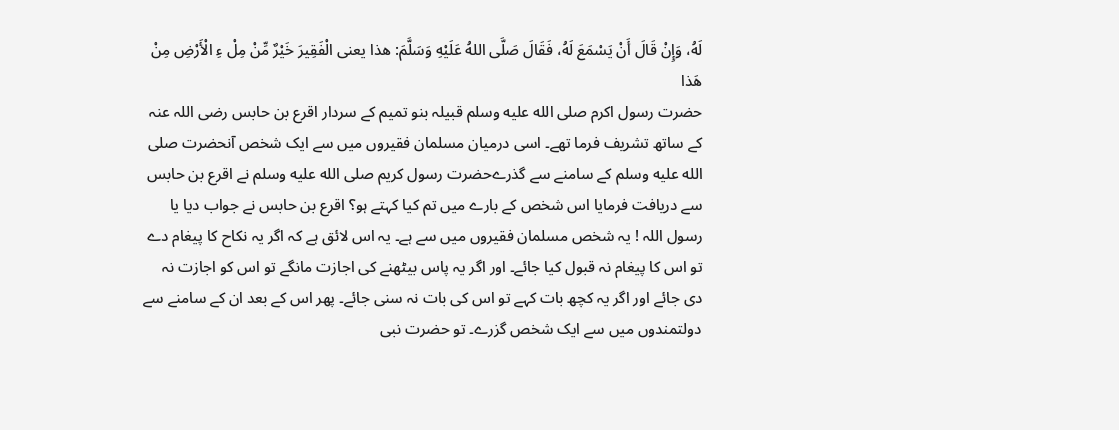لَهُ، وَإِنْ قَالَ أَنْ يَسْمَعَ لَهُ، فَقَالَ صَلَّى اللهُ عَلَيْهِ وَسَلَّمَ: هذا يعنى الْفَقِيرَ خَيْرٌ مِّنْ مِلْ ءِ الْأَرْضِ مِنْ هَذا
حضرت رسول اکرم صلى الله عليه وسلم قبیلہ بنو تمیم کے سردار اقرع بن حابس رضی اللہ عنہ کے ساتھ تشریف فرما تھے۔ اسی درمیان مسلمان فقیروں میں سے ایک شخص آنحضرت صلى الله عليه وسلم کے سامنے سے گذرےحضرت رسول کریم صلى الله عليه وسلم نے اقرع بن حابس سے دریافت فرمایا اس شخص کے بارے میں تم کیا کہتے ہو؟ اقرع بن حابس نے جواب دیا یا رسول اللہ ! یہ شخص مسلمان فقیروں میں سے ہے۔ یہ اس لائق ہے کہ اگر یہ نکاح کا پیغام دے تو اس کا پیغام نہ قبول کیا جائے۔ اور اگر یہ پاس بیٹھنے کی اجازت مانگے تو اس کو اجازت نہ دی جائے اور اگر یہ کچھ بات کہے تو اس کی بات نہ سنی جائے۔ پھر اس کے بعد ان کے سامنے سے دولتمندوں میں سے ایک شخص گزرے۔ تو حضرت نبی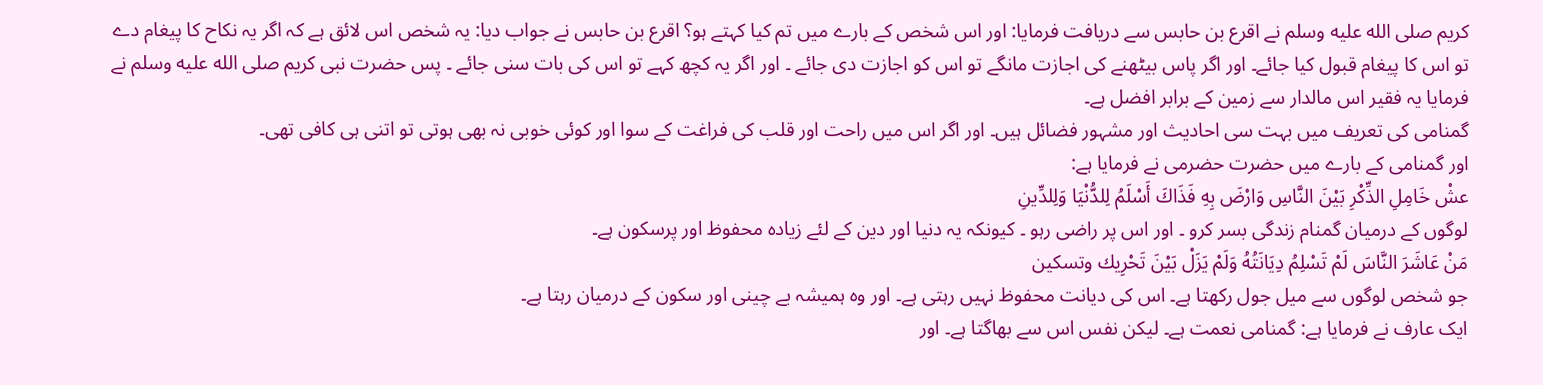کریم صلى الله عليه وسلم نے اقرع بن حابس سے دریافت فرمایا: اور اس شخص کے بارے میں تم کیا کہتے ہو؟ اقرع بن حابس نے جواب دیا: یہ شخص اس لائق ہے کہ اگر یہ نکاح کا پیغام دے تو اس کا پیغام قبول کیا جائے۔ اور اگر پاس بیٹھنے کی اجازت مانگے تو اس کو اجازت دی جائے ۔ اور اگر یہ کچھ کہے تو اس کی بات سنی جائے ۔ پس حضرت نبی کریم صلى الله عليه وسلم نے فرمایا یہ فقیر اس مالدار سے زمین کے برابر افضل ہے۔
گمنامی کی تعریف میں بہت سی احادیث اور مشہور فضائل ہیں۔ اور اگر اس میں راحت اور قلب کی فراغت کے سوا اور کوئی خوبی نہ بھی ہوتی تو اتنی ہی کافی تھی۔
اور گمنامی کے بارے میں حضرت حضرمی نے فرمایا ہے:
عشْ خَامِلِ الذِّكْرِ بَيْنَ النَّاسِ وَارْضَ بِهِ فَذَاكَ أَسْلَمُ لِلدُّنْيَا وَلِلدِّينِ
لوگوں کے درمیان گمنام زندگی بسر کرو ۔ اور اس پر راضی رہو ۔ کیونکہ یہ دنیا اور دین کے لئے زیادہ محفوظ اور پرسکون ہے۔
مَنْ عَاشَرَ النَّاسَ لَمْ تَسْلِمُ دِيَانَتُهُ وَلَمْ يَزَلْ بَيْنَ تَحْرِيك وتسكين
جو شخص لوگوں سے میل جول رکھتا ہے۔ اس کی دیانت محفوظ نہیں رہتی ہے۔ اور وہ ہمیشہ بے چینی اور سکون کے درمیان رہتا ہے۔
ایک عارف نے فرمایا ہے: گمنامی نعمت ہے۔ لیکن نفس اس سے بھاگتا ہے۔ اور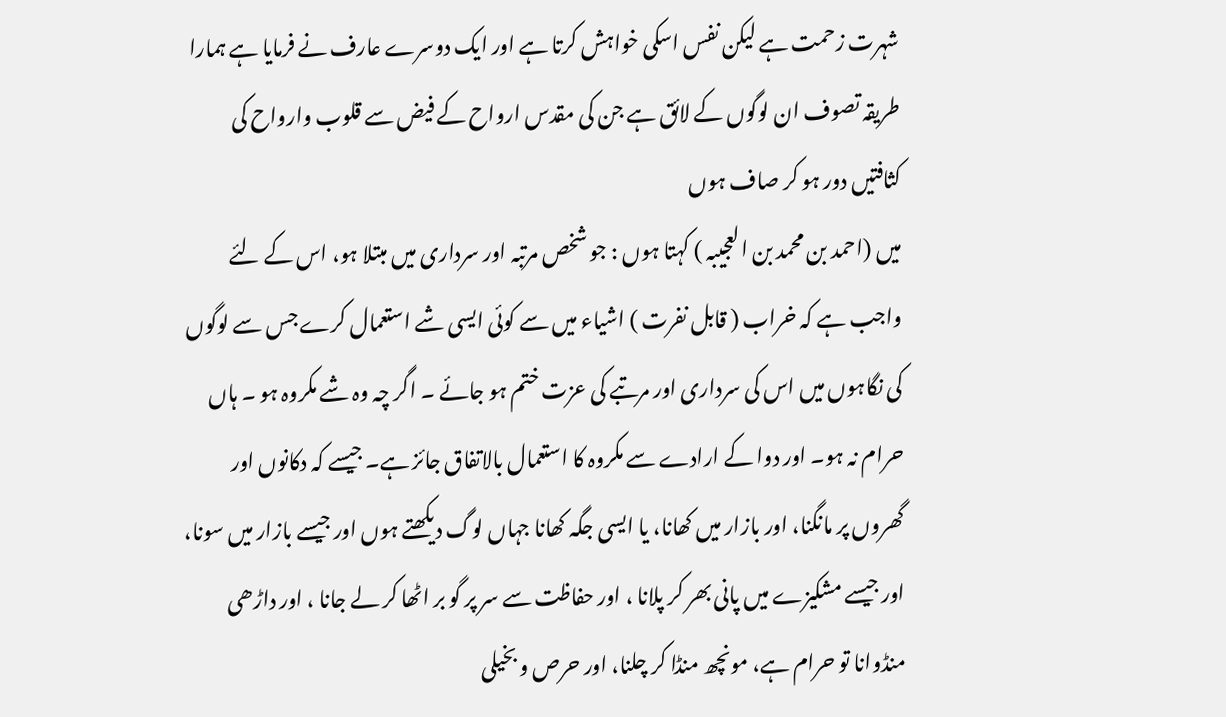شہرت زحمت ہے لیکن نفس اسکی خواہش کرتا ہے اور ایک دوسرے عارف نے فرمایا ہے ہمارا طریقہ تصوف ان لوگوں کے لائق ہے جن کی مقدس ارواح کے فیض سے قلوب وارواح کی کثافتیں دور ہو کر صاف ہوں
میں (احمد بن محمد بن العجیبہ ) کہتا ہوں : جو شخص مرتبہ اور سرداری میں مبتلا ہو، اس کے لئے واجب ہے کہ خراب ( قابل نفرت ) اشیاء میں سے کوئی ایسی شے استعمال کرے جس سے لوگوں کی نگاہوں میں اس کی سرداری اور مرتبے کی عزت ختم ہو جائے ۔ اگر چہ وہ شے مکروہ ہو ۔ ہاں حرام نہ ہو۔ اور دوا کے ارادے سے مکروہ کا استعمال بالاتفاق جائز ہے۔ جیسے کہ دکانوں اور گھروں پر مانگنا، اور بازار میں کھانا، یا ایسی جگہ کھانا جہاں لوگ دیکھتے ہوں اور جیسے بازار میں سونا، اور جیسے مشکیزے میں پانی بھر کر پلانا ، اور حفاظت سے سر پر گو بر اٹھا کر لے جانا ، اور داڑھی منڈوانا تو حرام ہے، مونچھ منڈا کر چلنا، اور حرص و بخیلی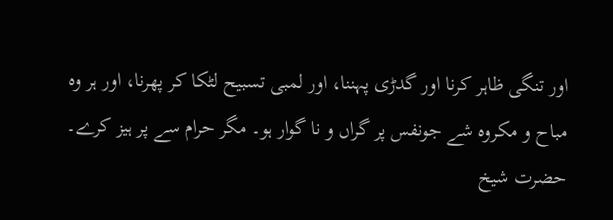اور تنگی ظاہر کرنا اور گدڑی پہننا، اور لمبی تسبیح لٹکا کر پھرنا، اور ہر وہ مباح و مکروہ شے جونفس پر گراں و نا گوار ہو۔ مگر حرام سے پر ہیز کرے۔
حضرت شیخ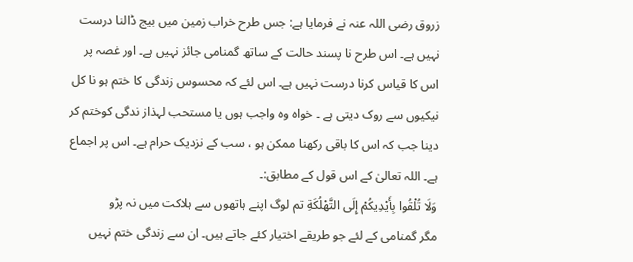زروق رضی اللہ عنہ نے فرمایا ہے: جس طرح خراب زمین میں بیج ڈالنا درست نہیں ہے۔ اس طرح نا پسند حالت کے ساتھ گمنامی جائز نہیں ہے۔ اور غصہ پر اس کا قیاس کرنا درست نہیں ہے۔ اس لئے کہ محسوس زندگی کا ختم ہو نا کل نیکیوں سے روک دیتی ہے ۔ خواہ وہ واجب ہوں یا مستحب لہذاز ندگی کوختم کر دینا جب کہ اس کا باقی رکھنا ممکن ہو ، سب کے نزدیک حرام ہے۔ اس پر اجماع ہے۔ اللہ تعالیٰ کے اس قول کے مطابق:۔
وَلَا تُلْقُوا بِأَيْدِيكُمْ إِلَى التَّهْلُكَةِ تم لوگ اپنے ہاتھوں سے ہلاکت میں نہ پڑو
مگر گمنامی کے لئے جو طریقے اختیار کئے جاتے ہیں۔ ان سے زندگی ختم نہیں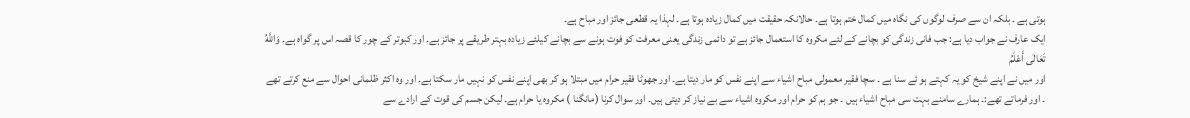ہوتی ہے ۔ بلکہ ان سے صرف لوگوں کی نگاہ میں کمال ختم ہوتا ہے۔ حالانکہ حقیقت میں کمال زیادہ ہوتا ہے۔ لہذا یہ قطعی جائز اور مباح ہے۔
ایک عارف نے جواب دیا ہے: جب فانی زندگی کو بچانے کے لئے مکروہ کا استعمال جائز ہے تو دائمی زندگی یعنی معرفت کو فوت ہونے سے بچانے کیلئے زیادہ بہتر طریقے پر جائز ہے۔ اور کبوتر کے چور کا قصہ اس پر گواہ ہے۔ وَاللَّهُ تَعَالٰی أَعْلَمُ
اور میں نے اپنے شیخ کو یہ کہتے ہو ئے سنا ہے ۔ سچا فقیر معمولی مباح اشیاء سے اپنے نفس کو مار دیتا ہے۔ اور جھوٹا فقیر حرام میں مبتلا ہو کر بھی اپنے نفس کو نہیں مار سکتا ہے۔ اور وہ اکثر ظلمانی احوال سے منع کرتے تھے ۔ اور فرماتے تھے:۔ ہمارے سامنے بہت سی مباح اشیاء ہیں ۔ جو ہم کو حرام اور مکروہ اشیاء سے بے نیاز کر دیتی ہیں۔ اور سوال کرنا (مانگنا ) مکروہ یا حرام ہے۔ لیکن جسم کی قوت کے ارادے سے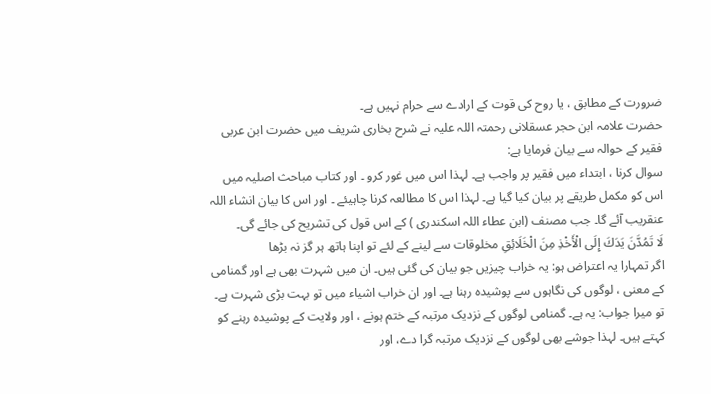ضرورت کے مطابق ، یا روح کی قوت کے ارادے سے حرام نہیں ہے۔
حضرت علامہ ابن حجر عسقلانی رحمتہ اللہ علیہ نے شرح بخاری شریف میں حضرت ابن عربی فقیر کے حوالہ سے بیان فرمایا ہے:
سوال کرنا ، ابتداء میں فقیر پر واجب ہے۔ لہذا اس میں غور کرو ۔ اور کتاب مباحث اصلیہ میں اس کو مکمل طریقے پر بیان کیا گیا ہے۔ لہذا اس کا مطالعہ کرنا چاہیئے ۔ اور اس کا بیان انشاء اللہ عنقریب آئے گا۔ جب مصنف (ابن عطاء اللہ اسکندری ) کے اس قول کی تشریح کی جائے گی۔
لَا تَمُدَّنَ يَدَكَ إِلَى الْأَخْذِ مِنَ الْخَلَائِقِ مخلوقات سے لینے کے لئے تو اپنا ہاتھ ہر گز نہ بڑھا
اگر تمہارا یہ اعتراض ہو: یہ خراب چیزیں جو بیان کی گئی ہیں۔ ان میں شہرت بھی ہے اور گمنامی کے معنی ، لوگوں کی نگاہوں سے پوشیدہ رہنا ہے۔ اور ان خراب اشیاء میں تو بہت بڑی شہرت ہے۔ تو میرا جواب: یہ ہے۔ گمنامی لوگوں کے نزدیک مرتبہ کے ختم ہونے ، اور ولایت کے پوشیدہ رہنے کو کہتے ہیں۔ لہذا جوشے بھی لوگوں کے نزدیک مرتبہ گرا دے، اور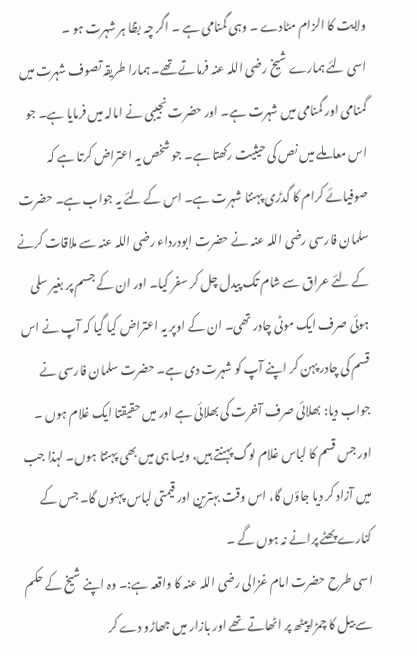ولایت کا الزام مٹادے ۔ وہی گمنامی ہے ۔ اگر چہ بظا ہر شہرت ہو ۔
اسی لئے ہمارے شیخ رضی اللہ عنہ فرماتے تھے۔ ہمارا طریقہ تصوف شہرت میں گمنامی اور گمنامی میں شہرت ہے۔ اور حضرت نجیبی نے امالہ میں فرمایا ہے۔ جو اس معاملے میں نص کی حیثیت رکھتا ہے۔ جو شخص یہ اعتراض کرتا ہے کہ صوفیائے کرام کا گدڑی پہننا شہرت ہے۔ اس کے لئے یہ جواب ہے۔ حضرت سلمان فارسی رضی اللہ عنہ نے حضرت ابودرداء رضی اللہ عنہ سے ملاقات کرنے کے لئے عراق سے شام تک پیدل چل کر سفر کیا۔ اور ان کے جسم پر بغیر سلی ہوئی صرف ایک موٹی چادر تھی۔ ان کے اوپر یہ اعتراض کیا گیا کہ آپ نے اس قسم کی چادر پہن کر اپنے آپ کو شہرت دی ہے۔ حضرت سلمان فارسی نے جواب دیا: بھلائی صرف آخرت کی بھلائی ہے اور میں حقیقتا ایک غلام ہوں ۔ اور جس قسم کا لباس غلام لوگ پہنتے ہیں، ویسا ہی میں بھی پہنتا ہوں۔ لہذا جب میں آزاد کر دیا جاؤں گا، اس وقت بہترین اور قیمتی لباس پہنوں گا۔ جس کے کنارے پھٹے پرانے نہ ہوں گے ۔
اسی طرح حضرت امام غزالی رضی اللہ عنہ کا واقعہ ہے:۔ وہ اپنے شیخ کے حکم سے بیل کا چمڑا پیٹھ پر اٹھاتے تھے اور بازار میں جھاڑو دے کر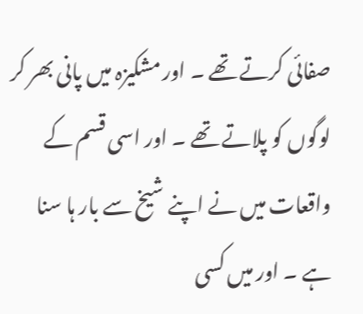صفائی کرتے تھے ۔ اور مشکیزہ میں پانی بھر کر لوگوں کو پلاتے تھے ۔ اور اسی قسم کے واقعات میں نے اپنے شیخ سے بار ہا سنا ہے ۔ اور میں کسی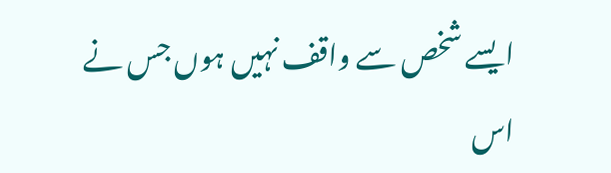ایسے شخص سے واقف نہیں ہوں جس نے اس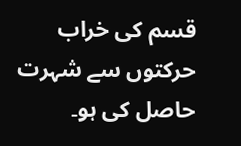قسم کی خراب حرکتوں سے شہرت حاصل کی ہو۔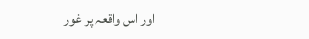اور اس واقعہ پر غور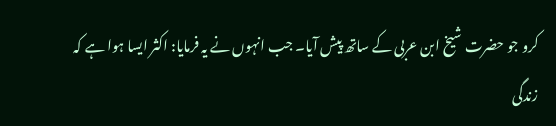کرو جو حضرت شیخ ابن عربی کے ساتھ پیش آیا۔ جب انہوں نے یہ فرمایا: اکثر ایسا ہوا ہے کہ زندگی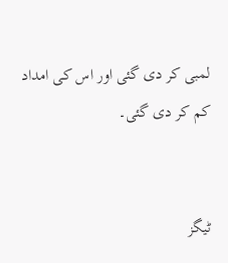لمبی کر دی گئی اور اس کی امداد کم کر دی گئی۔


ٹیگز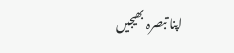اپنا تبصرہ بھیجیں